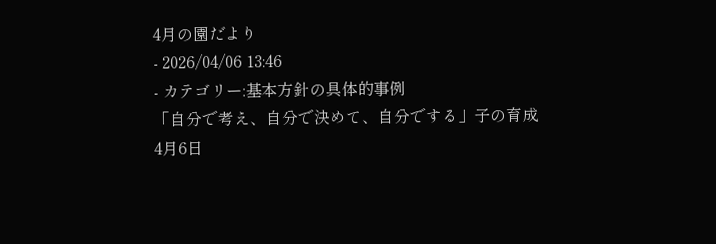4月の園だより
- 2026/04/06 13:46
- カテゴリー:基本方針の具体的事例
「自分で考え、自分で決めて、自分でする」子の育成
4月6日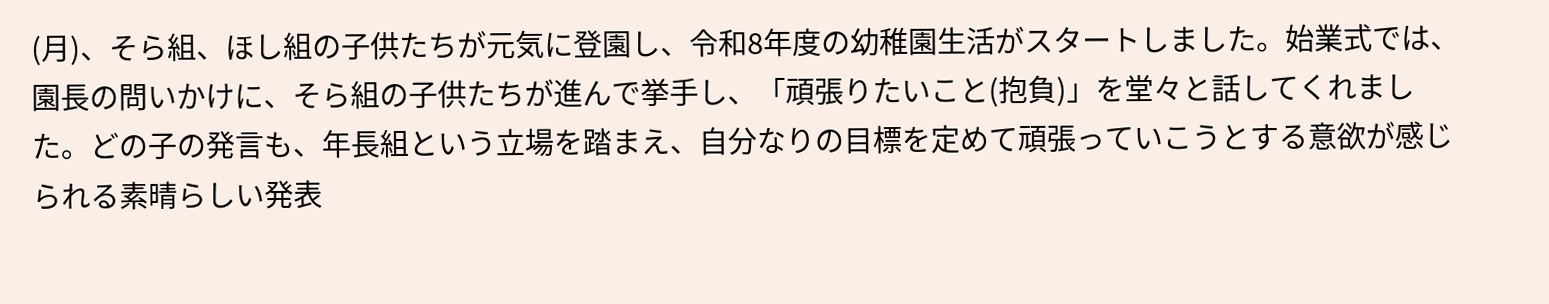(月)、そら組、ほし組の子供たちが元気に登園し、令和8年度の幼稚園生活がスタートしました。始業式では、園長の問いかけに、そら組の子供たちが進んで挙手し、「頑張りたいこと(抱負)」を堂々と話してくれました。どの子の発言も、年長組という立場を踏まえ、自分なりの目標を定めて頑張っていこうとする意欲が感じられる素晴らしい発表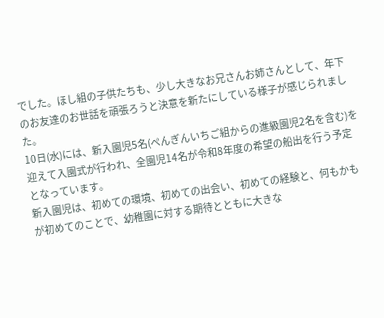でした。ほし組の子供たちも、少し大きなお兄さんお姉さんとして、年下のお友達のお世話を頑張ろうと決意を新たにしている様子が感じられました。
10日(水)には、新入園児5名(ぺんぎんいちご組からの進級園児2名を含む)を迎えて入園式が行われ、全園児14名が令和8年度の希望の船出を行う予定となっています。
新入園児は、初めての環境、初めての出会い、初めての経験と、何もかもが初めてのことで、幼稚園に対する期待とともに大きな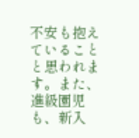不安も抱えていることと思われます。また、進級園児も、新入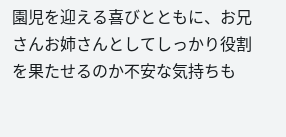園児を迎える喜びとともに、お兄さんお姉さんとしてしっかり役割を果たせるのか不安な気持ちも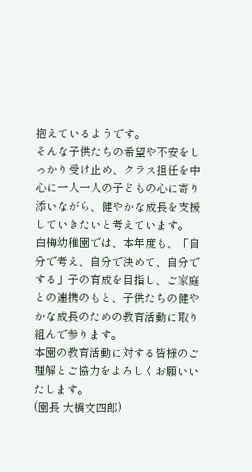抱えているようです。
そんな子供たちの希望や不安をしっかり受け止め、クラス担任を中心に一人一人の子どもの心に寄り添いながら、健やかな成長を支援していきたいと考えています。
白梅幼稚園では、本年度も、「自分で考え、自分で決めて、自分でする」子の育成を目指し、ご家庭との連携のもと、子供たちの健やかな成長のための教育活動に取り組んで参ります。
本園の教育活動に対する皆様のご理解とご協力をよろしくお願いいたします。
(園長 大橋文四郎)